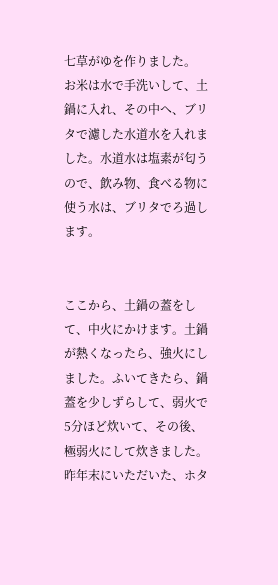七草がゆを作りました。
お米は水で手洗いして、土鍋に入れ、その中へ、ブリタで濾した水道水を入れました。水道水は塩素が匂うので、飲み物、食べる物に使う水は、ブリタでろ過します。


ここから、土鍋の蓋をして、中火にかけます。土鍋が熱くなったら、強火にしました。ふいてきたら、鍋蓋を少しずらして、弱火で5分ほど炊いて、その後、極弱火にして炊きました。
昨年末にいただいた、ホタ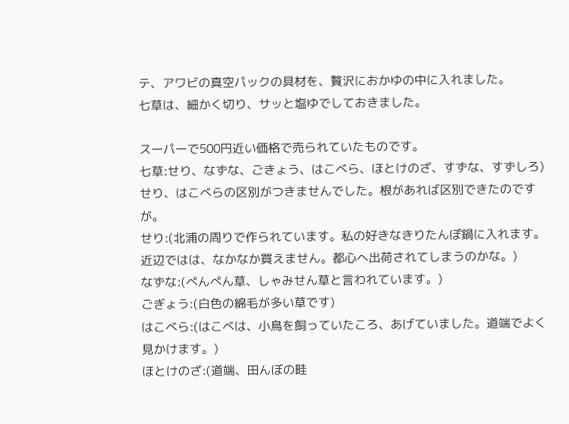テ、アワビの真空パックの具材を、贅沢におかゆの中に入れました。
七草は、細かく切り、サッと塩ゆでしておきました。

スーパーで500円近い価格で売られていたものです。
七草:せり、なずな、ごきょう、はこべら、ほとけのざ、すずな、すずしろ)
せり、はこべらの区別がつきませんでした。根があれば区別できたのですが。
せり:(北浦の周りで作られています。私の好きなきりたんぽ鍋に入れます。近辺ではは、なかなか買えません。都心へ出荷されてしまうのかな。)
なずな:(ぺんぺん草、しゃみせん草と言われています。)
ごぎょう:(白色の綿毛が多い草です)
はこべら:(はこべは、小鳥を飼っていたころ、あげていました。道端でよく見かけます。)
ほとけのざ:(道端、田んぼの畦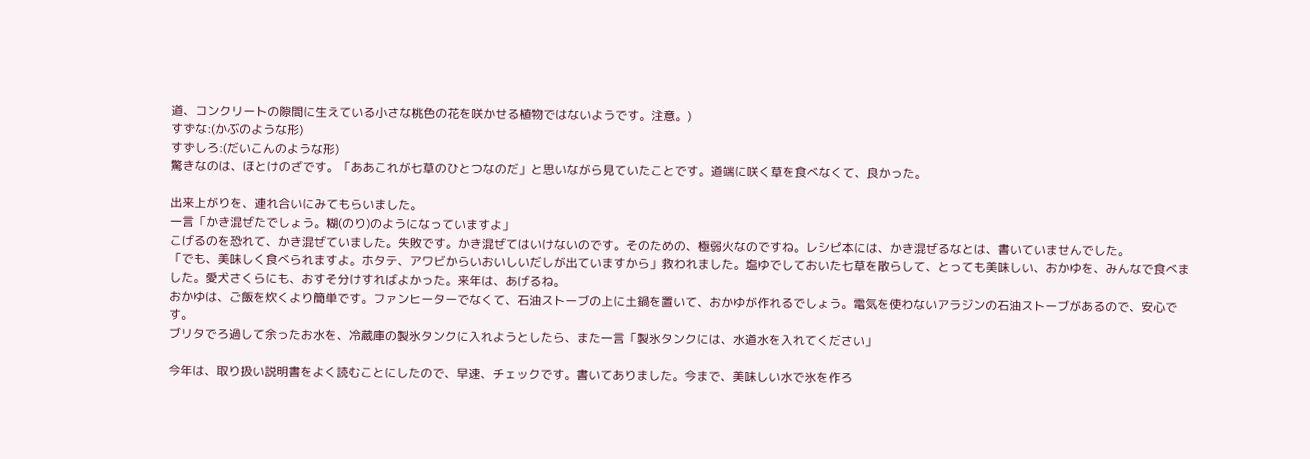道、コンクリートの隙間に生えている小さな桃色の花を咲かせる植物ではないようです。注意。)
すずな:(かぶのような形)
すずしろ:(だいこんのような形)
驚きなのは、ほとけのざです。「ああこれが七草のひとつなのだ」と思いながら見ていたことです。道端に咲く草を食べなくて、良かった。

出来上がりを、連れ合いにみてもらいました。
一言「かき混ぜたでしょう。糊(のり)のようになっていますよ」
こげるのを恐れて、かき混ぜていました。失敗です。かき混ぜてはいけないのです。そのための、極弱火なのですね。レシピ本には、かき混ぜるなとは、書いていませんでした。
「でも、美味しく食べられますよ。ホタテ、アワビからいおいしいだしが出ていますから」救われました。塩ゆでしておいた七草を散らして、とっても美味しい、おかゆを、みんなで食べました。愛犬さくらにも、おすそ分けすればよかった。来年は、あげるね。
おかゆは、ご飯を炊くより簡単です。ファンヒーターでなくて、石油ストーブの上に土鍋を置いて、おかゆが作れるでしょう。電気を使わないアラジンの石油ストーブがあるので、安心です。
ブリタでろ過して余ったお水を、冷蔵庫の製氷タンクに入れようとしたら、また一言「製氷タンクには、水道水を入れてください」

今年は、取り扱い説明書をよく読むことにしたので、早速、チェックです。書いてありました。今まで、美味しい水で氷を作ろ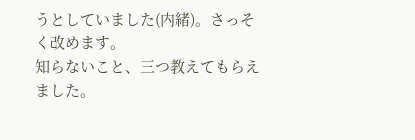うとしていました(内緒)。さっそく改めます。
知らないこと、三つ教えてもらえました。